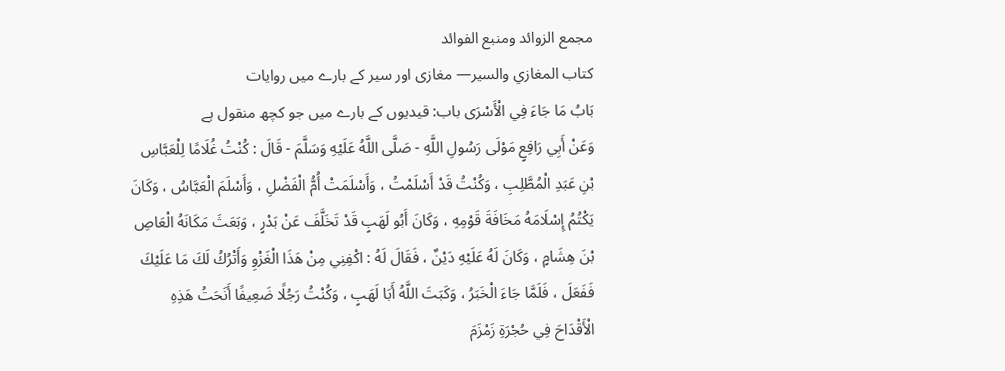مجمع الزوائد ومنبع الفوائد
كتاب المغازي والسير— مغازی اور سیر کے بارے میں روایات
بَابُ مَا جَاءَ فِي الْأَسْرَى باب: قیدیوں کے بارے میں جو کچھ منقول ہے
وَعَنْ أَبِي رَافِعٍ مَوْلَى رَسُولِ اللَّهِ - صَلَّى اللَّهُ عَلَيْهِ وَسَلَّمَ - قَالَ : كُنْتُ غُلَامًا لِلْعَبَّاسِ بْنِ عَبَدِ الْمُطَّلِبِ ، وَكُنْتُ قَدْ أَسْلَمْتُ ، وَأَسْلَمَتْ أُمُّ الْفَضْلِ ، وَأَسْلَمَ الْعَبَّاسُ ، وَكَانَ يَكْتُمُ إِسْلَامَهُ مَخَافَةَ قَوْمِهِ ، وَكَانَ أَبُو لَهَبٍ قَدْ تَخَلَّفَ عَنْ بَدْرٍ ، وَبَعَثَ مَكَانَهُ الْعَاصِ بْنَ هِشَامٍ ، وَكَانَ لَهُ عَلَيْهِ دَيْنٌ ، فَقَالَ لَهُ : اكْفِنِي مِنْ هَذَا الْغَزْوِ وَأَتْرُكُ لَكَ مَا عَلَيْكَ فَفَعَلَ ، فَلَمَّا جَاءَ الْخَبَرُ ، وَكَبَتَ اللَّهُ أَبَا لَهَبٍ ، وَكُنْتُ رَجُلًا ضَعِيفًا أَنَحَتُ هَذِهِ الْأَقْدَاحَ فِي حُجْرَةِ زَمْزَمَ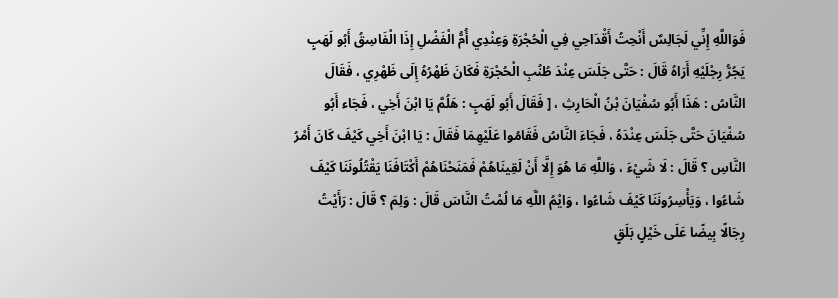فَوَاللَّهِ إِنِّي لَجَالِسٌ أَنْحِتُ أَقْدَاحِي فِي الْحُجْرَةِ وَعِنْدِي أُمُّ الْفَضْلِ إِذَا الْفَاسِقُ أَبُو لَهَبٍ يَجُرُّ رِجْلَيْهِ أَرَاهُ قَالَ : حَتَّى جَلَسَ عِنْدَ طُنُبِ الْحُجْرَةِ فَكَانَ ظَهْرُهُ إِلَى ظَهْرِي ، فَقَالَ النَّاسُ : هَذَا أَبُو سُفْيَانَ بْنُ الْحَارِثِ ، [ فَقَالَ أَبُو لَهَبٍ : هَلُمَّ يَا ابْنَ أَخِي ، فَجَاء أَبُو سُفْيَانَ حَتَّى جَلَسَ عِنْدَهُ ، فَجَاءَ النَّاسُ فَقَامُوا عَلَيْهِمَا فَقَالَ : يَا ابْنَ أَخِي كَيْفَ كَانَ أَمْرُ النَّاسِ ؟ قَالَ : لَا شَيْءَ ، وَاللَّهِ مَا هُوَ إِلَّا أَنْ لَقِينَاهُمْ فَمَنَحْنَاهُمْ أَكْتَافَنَا يَقْتُلُونَنَا كَيْفَ شَاءُوا ، وَيَأْسِرُونَنَا كَيْفَ شَاءُوا ، وَايْمُ اللَّهِ مَا لُمْتُ النَّاسَ قَالَ : وَلِمَ ؟ قَالَ : رَأَيْتُ رِجَالًا بِيضًا عَلَى خَيْلٍ بَلَقٍ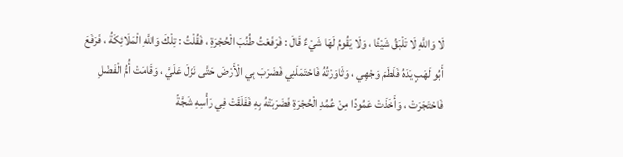لَا وَاللَّهِ لَا تَلْبَقُ شَيْئًا ، وَلَا يَقُومُ لَهَا شَيْءٌ قَالَ : فَرَفَعْتُ طُنُبَ الْحُجْرَةِ ، فَقُلْتُ : تِلْكَ وَاللَّهِ الْمَلَائِكَةُ ، فَرَفَعَ أَبُو لَهَبٍ يَدَهُ فَلَطَمَ وَجْهِي ، وَثَاوَرْتُهُ فَاحْتَمَلَنِي فَضَرَبَ بِي الْأَرْضَ حَتَّى نَزَلَ عَلَيَّ ، وَقَامَتْ أُمُّ الْفَضْلِ فَاحْتَجَرَتْ ، وَأَخَذَتْ عَمُودًا مِنْ عُمُدِ الْحُجْرَةِ فَضَرَبَتْهُ بِهِ فَفَلَقَتْ فِي رَأْسِهِ شَجَّةً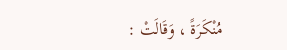مُنْكَرَةً ، وَقَالَتْ :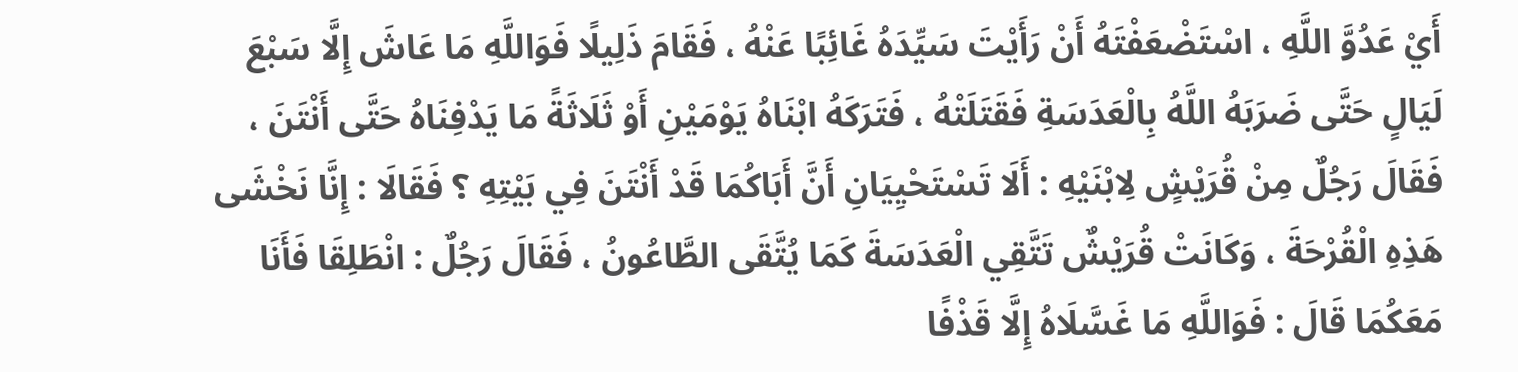أَيْ عَدُوَّ اللَّهِ ، اسْتَضْعَفْتَهُ أَنْ رَأَيْتَ سَيِّدَهُ غَائِبًا عَنْهُ ، فَقَامَ ذَلِيلًا فَوَاللَّهِ مَا عَاشَ إِلَّا سَبْعَ لَيَالٍ حَتَّى ضَرَبَهُ اللَّهُ بِالْعَدَسَةِ فَقَتَلَتْهُ ، فَتَرَكَهُ ابْنَاهُ يَوْمَيْنِ أَوْ ثَلَاثَةً مَا يَدْفِنَاهُ حَتَّى أَنْتَنَ ، فَقَالَ رَجُلٌ مِنْ قُرَيْشٍ لِابْنَيْهِ : أَلَا تَسْتَحْيِيَانِ أَنَّ أَبَاكُمَا قَدْ أَنْتَنَ فِي بَيْتِهِ ؟ فَقَالَا : إِنَّا نَخْشَى هَذِهِ الْقُرْحَةَ ، وَكَانَتْ قُرَيْشٌ تَتَّقِي الْعَدَسَةَ كَمَا يُتَّقَى الطَّاعُونُ ، فَقَالَ رَجُلٌ : انْطَلِقَا فَأَنَا مَعَكُمَا قَالَ : فَوَاللَّهِ مَا غَسَّلَاهُ إِلَّا قَذْفًا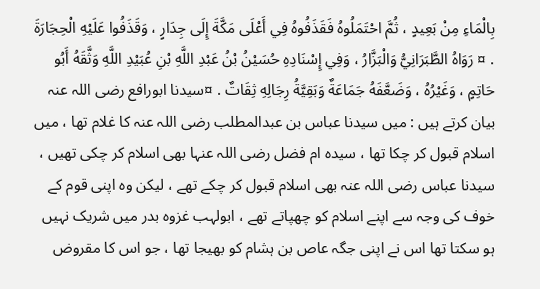بِالْمَاءِ مِنْ بَعِيدٍ ، ثُمَّ احْتَمَلُوهُ فَقَذَفُوهُ فِي أَعْلَى مَكَّةَ إِلَى جِدَارٍ ، وَقَذَفُوا عَلَيْهِ الْحِجَارَةَ . ¤ رَوَاهُ الطَّبَرَانِيُّ وَالْبَزَّارُ ، وَفِي إِسْنَادِهِ حُسَيْنُ بْنُ عَبْدِ اللَّهِ بْنِ عُبَيْدِ اللَّهِ وَثَّقَهُ أَبُو حَاتِمٍ ، وَغَيْرُهُ ، وَضَعَّفَهُ جَمَاعَةٌ وَبَقِيَّةُ رِجَالِهِ ثِقَاتٌ . ¤سیدنا ابورافع رضی اللہ عنہ بیان کرتے ہیں : میں سیدنا عباس بن عبدالمطلب رضی اللہ عنہ کا غلام تھا ، میں اسلام قبول کر چکا تھا ، سیدہ ام فضل رضی اللہ عنہا بھی اسلام کر چکی تھیں ، سیدنا عباس رضی اللہ عنہ بھی اسلام قبول کر چکے تھے ، لیکن وہ اپنی قوم کے خوف کی وجہ سے اپنے اسلام کو چھپاتے تھے ، ابولہب غزوہ بدر میں شریک نہیں ہو سکتا تھا اس نے اپنی جگہ عاص بن ہشام کو بھیجا تھا ، جو اس کا مقروض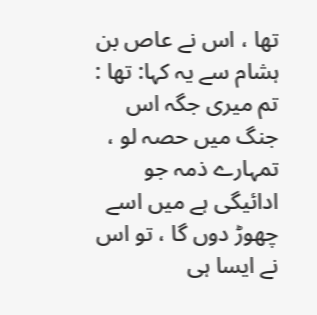تھا ، اس نے عاص بن ہشام سے یہ کہا: تھا : تم میری جگہ اس جنگ میں حصہ لو ، تمہارے ذمہ جو ادائیگی ہے میں اسے چھوڑ دوں گا ، تو اس نے ایسا ہی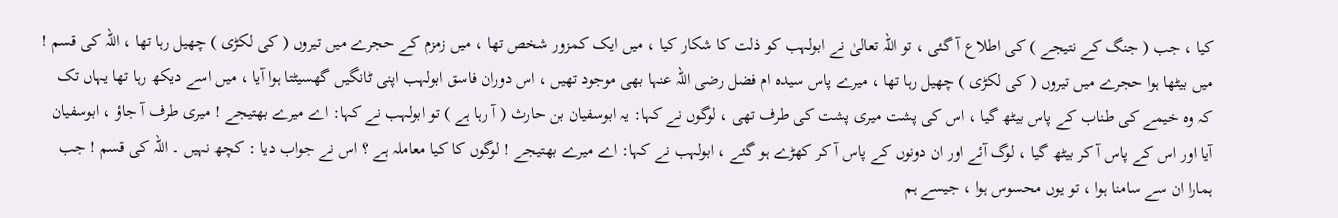کیا ، جب ( جنگ کے نتیجے ) کی اطلاع آ گئی ، تو اللہ تعالیٰ نے ابولہب کو ذلت کا شکار کیا ، میں ایک کمزور شخص تھا ، میں زمزم کے حجرے میں تیروں ( کی لکڑی ) چھیل رہا تھا ، اللہ کی قسم ! میں بیٹھا ہوا حجرے میں تیروں ( کی لکڑی ) چھیل رہا تھا ، میرے پاس سیدہ ام فضل رضی اللہ عنہا بھی موجود تھیں ، اس دوران فاسق ابولہب اپنی ٹانگیں گھسیٹتا ہوا آیا ، میں اسے دیکھ رہا تھا یہاں تک کہ وہ خیمے کی طناب کے پاس بیٹھ گیا ، اس کی پشت میری پشت کی طرف تھی ، لوگوں نے کہا: یہ ابوسفیان بن حارث ( آ رہا ہے ) تو ابولہب نے کہا: اے میرے بھتیجے ! میری طرف آ جاؤ ، ابوسفیان آیا اور اس کے پاس آ کر بیٹھ گیا ، لوگ آئے اور ان دونوں کے پاس آ کر کھڑے ہو گئے ، ابولہب نے کہا: اے میرے بھتیجے ! لوگوں کا کیا معاملہ ہے ؟ اس نے جواب دیا : کچھ نہیں ۔ اللہ کی قسم ! جب ہمارا ان سے سامنا ہوا ، تو یوں محسوس ہوا ، جیسے ہم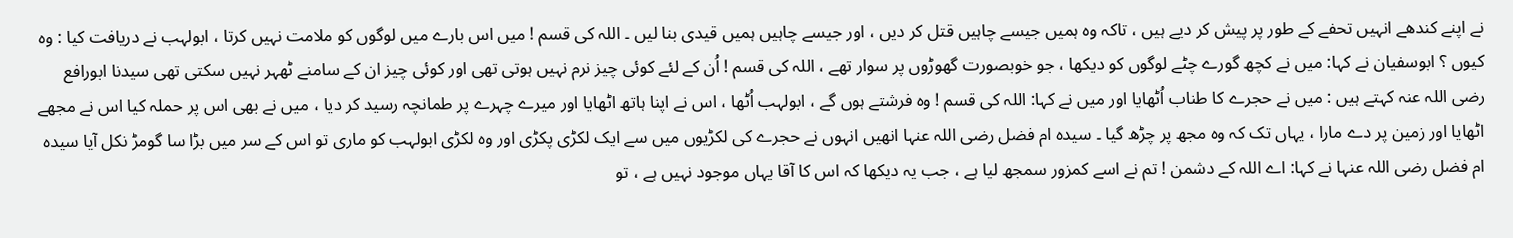نے اپنے کندھے انہیں تحفے کے طور پر پیش کر دیے ہیں ، تاکہ وہ ہمیں جیسے چاہیں قتل کر دیں ، اور جیسے چاہیں ہمیں قیدی بنا لیں ۔ اللہ کی قسم ! میں اس بارے میں لوگوں کو ملامت نہیں کرتا ، ابولہب نے دریافت کیا : وہ کیوں ؟ ابوسفیان نے کہا: میں نے کچھ گورے چٹے لوگوں کو دیکھا ، جو خوبصورت گھوڑوں پر سوار تھے ، اللہ کی قسم ! اُن کے لئے کوئی چیز نرم نہیں ہوتی تھی اور کوئی چیز ان کے سامنے ٹھہر نہیں سکتی تھی سیدنا ابورافع رضی اللہ عنہ کہتے ہیں : میں نے حجرے کا طناب اُٹھایا اور میں نے کہا: اللہ کی قسم ! وہ فرشتے ہوں گے ، ابولہب اُٹھا ، اس نے اپنا ہاتھ اٹھایا اور میرے چہرے پر طمانچہ رسید کر دیا ، میں نے بھی اس پر حملہ کیا اس نے مجھے اٹھایا اور زمین پر دے مارا ، یہاں تک کہ وہ مجھ پر چڑھ گیا ۔ سیدہ ام فضل رضی اللہ عنہا انھیں انہوں نے حجرے کی لکڑیوں میں سے ایک لکڑی پکڑی اور وہ لکڑی ابولہب کو ماری تو اس کے سر میں بڑا سا گومڑ نکل آیا سیدہ ام فضل رضی اللہ عنہا نے کہا: اے اللہ کے دشمن ! تم نے اسے کمزور سمجھ لیا ہے ، جب یہ دیکھا کہ اس کا آقا یہاں موجود نہیں ہے ، تو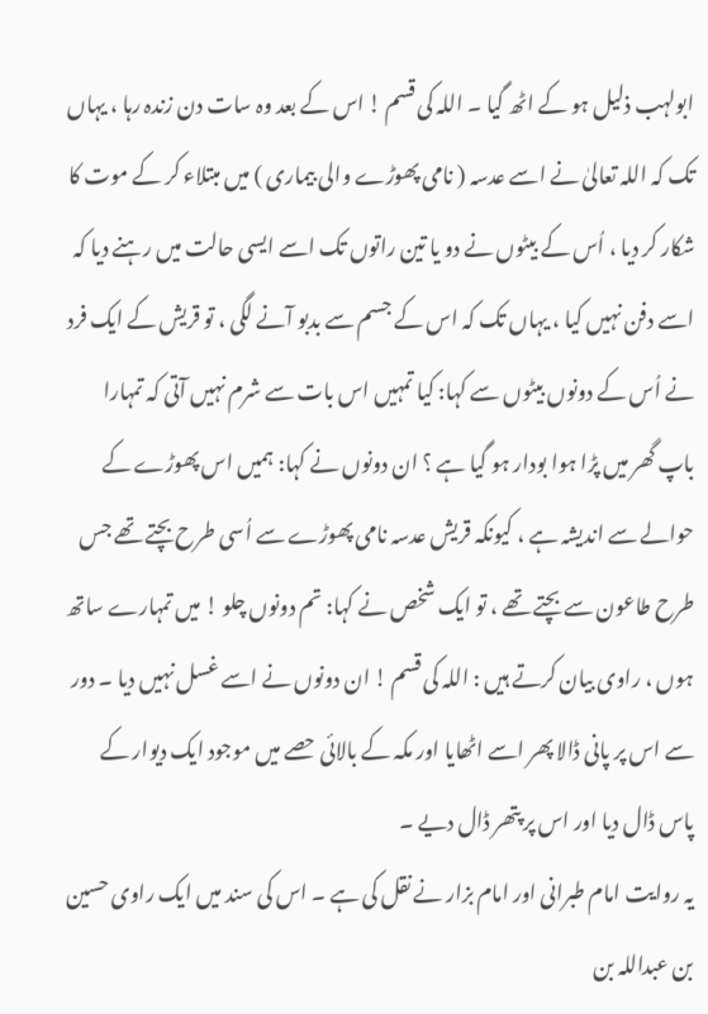ابولہب ذلیل ہو کے اٹھ گیا ۔ اللہ کی قسم ! اس کے بعد وہ سات دن زندہ رہا ، یہاں تک کہ اللہ تعالیٰ نے اسے عدسہ ( نامی پھوڑے والی بیماری ) میں مبتلاء کر کے موت کا شکار کر دیا ، اُس کے بیٹوں نے دو یا تین راتوں تک اسے ایسی حالت میں رہنے دیا کہ اسے دفن نہیں کیا ، یہاں تک کہ اس کے جسم سے بدبو آنے لگی ، تو قریش کے ایک فرد نے اُس کے دونوں بیٹوں سے کہا: کیا تمہیں اس بات سے شرم نہیں آتی کہ تمہارا باپ گھر میں پڑا ہوا بودار ہو گیا ہے ؟ ان دونوں نے کہا: ہمیں اس پھوڑے کے حوالے سے اندیشہ ہے ، کیونکہ قریش عدسہ نامی پھوڑے سے اُسی طرح بچتے تھے جس طرح طاعون سے بچتے تھے ، تو ایک شخص نے کہا: تم دونوں چلو ! میں تمہارے ساتھ ہوں ، راوی بیان کرتے ہیں : اللہ کی قسم ! ان دونوں نے اسے غسل نہیں دیا ۔ دور سے اس پر پانی ڈالا پھر اسے اٹھایا اور مکہ کے بالائی حصے میں موجود ایک دیوار کے پاس ڈال دیا اور اس پر پتھر ڈال دیے ۔
یہ روایت امام طبرانی اور امام بزار نے نقل کی ہے ۔ اس کی سند میں ایک راوی حسین بن عبداللہ بن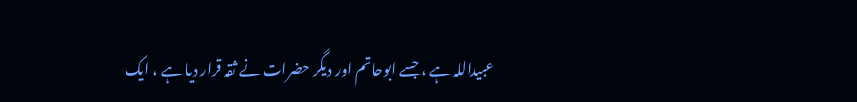عبیداللہ ہے ، جسے ابوحاتم اور دیگر حضرات نے ثقہ قرار دیا ہے ، ایک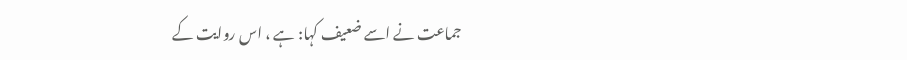جماعت نے اسے ضعیف کہا: ہے ، اس روایت کے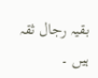بقیہ رجال ثقہ ہیں ۔